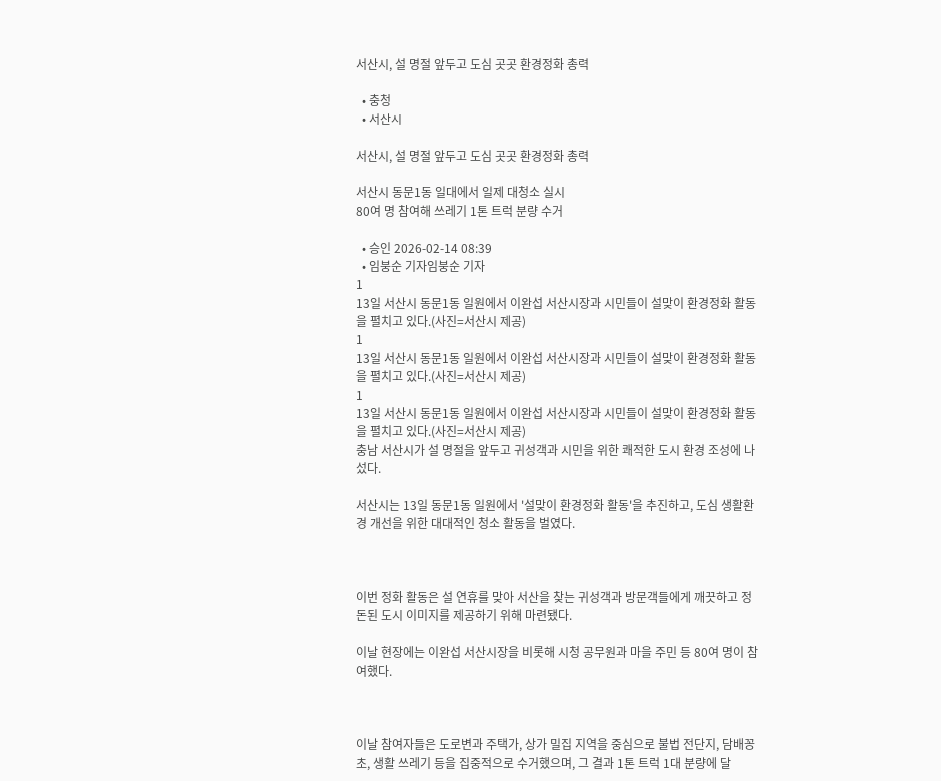서산시, 설 명절 앞두고 도심 곳곳 환경정화 총력

  • 충청
  • 서산시

서산시, 설 명절 앞두고 도심 곳곳 환경정화 총력

서산시 동문1동 일대에서 일제 대청소 실시
80여 명 참여해 쓰레기 1톤 트럭 분량 수거

  • 승인 2026-02-14 08:39
  • 임붕순 기자임붕순 기자
1
13일 서산시 동문1동 일원에서 이완섭 서산시장과 시민들이 설맞이 환경정화 활동을 펼치고 있다.(사진=서산시 제공)
1
13일 서산시 동문1동 일원에서 이완섭 서산시장과 시민들이 설맞이 환경정화 활동을 펼치고 있다.(사진=서산시 제공)
1
13일 서산시 동문1동 일원에서 이완섭 서산시장과 시민들이 설맞이 환경정화 활동을 펼치고 있다.(사진=서산시 제공)
충남 서산시가 설 명절을 앞두고 귀성객과 시민을 위한 쾌적한 도시 환경 조성에 나섰다.

서산시는 13일 동문1동 일원에서 '설맞이 환경정화 활동'을 추진하고, 도심 생활환경 개선을 위한 대대적인 청소 활동을 벌였다.



이번 정화 활동은 설 연휴를 맞아 서산을 찾는 귀성객과 방문객들에게 깨끗하고 정돈된 도시 이미지를 제공하기 위해 마련됐다.

이날 현장에는 이완섭 서산시장을 비롯해 시청 공무원과 마을 주민 등 80여 명이 참여했다.



이날 참여자들은 도로변과 주택가, 상가 밀집 지역을 중심으로 불법 전단지, 담배꽁초, 생활 쓰레기 등을 집중적으로 수거했으며, 그 결과 1톤 트럭 1대 분량에 달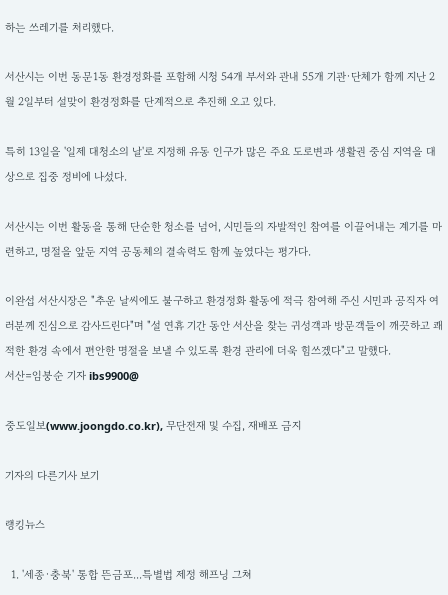하는 쓰레기를 처리했다.

서산시는 이번 동문1동 환경정화를 포함해 시청 54개 부서와 관내 55개 기관·단체가 함께 지난 2월 2일부터 설맞이 환경정화를 단계적으로 추진해 오고 있다.

특히 13일을 '일제 대청소의 날'로 지정해 유동 인구가 많은 주요 도로변과 생활권 중심 지역을 대상으로 집중 정비에 나섰다.

서산시는 이번 활동을 통해 단순한 청소를 넘어, 시민들의 자발적인 참여를 이끌어내는 계기를 마련하고, 명절을 앞둔 지역 공동체의 결속력도 함께 높였다는 평가다.

이완섭 서산시장은 "추운 날씨에도 불구하고 환경정화 활동에 적극 참여해 주신 시민과 공직자 여러분께 진심으로 감사드린다"며 "설 연휴 기간 동안 서산을 찾는 귀성객과 방문객들이 깨끗하고 쾌적한 환경 속에서 편안한 명절을 보낼 수 있도록 환경 관리에 더욱 힘쓰겠다"고 말했다.
서산=임붕순 기자 ibs9900@

중도일보(www.joongdo.co.kr), 무단전재 및 수집, 재배포 금지

기자의 다른기사 보기

랭킹뉴스

  1. '세종·충북' 통합 뜬금포...특별법 제정 해프닝 그쳐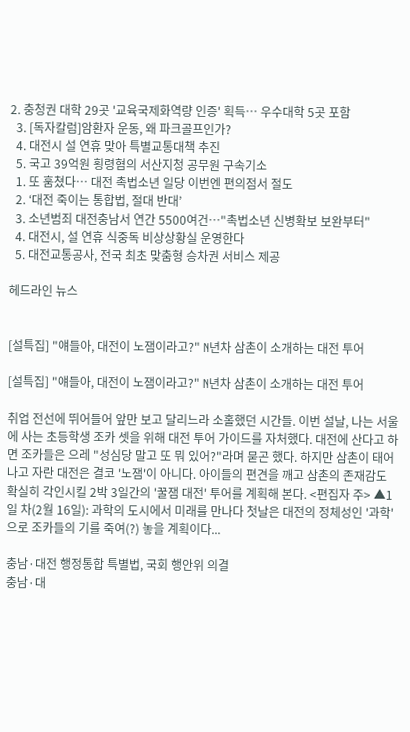2. 충청권 대학 29곳 '교육국제화역량 인증' 획득… 우수대학 5곳 포함
  3. [독자칼럼]암환자 운동, 왜 파크골프인가?
  4. 대전시 설 연휴 맞아 특별교통대책 추진
  5. 국고 39억원 횡령혐의 서산지청 공무원 구속기소
  1. 또 훔쳤다… 대전 촉법소년 일당 이번엔 편의점서 절도
  2. ‘대전 죽이는 통합법, 절대 반대’
  3. 소년범죄 대전충남서 연간 5500여건…"촉법소년 신병확보 보완부터"
  4. 대전시, 설 연휴 식중독 비상상황실 운영한다
  5. 대전교통공사, 전국 최초 맞춤형 승차권 서비스 제공

헤드라인 뉴스


[설특집] "얘들아, 대전이 노잼이라고?" N년차 삼촌이 소개하는 대전 투어

[설특집] "얘들아, 대전이 노잼이라고?" N년차 삼촌이 소개하는 대전 투어

취업 전선에 뛰어들어 앞만 보고 달리느라 소홀했던 시간들. 이번 설날, 나는 서울에 사는 초등학생 조카 셋을 위해 대전 투어 가이드를 자처했다. 대전에 산다고 하면 조카들은 으레 "성심당 말고 또 뭐 있어?"라며 묻곤 했다. 하지만 삼촌이 태어나고 자란 대전은 결코 '노잼'이 아니다. 아이들의 편견을 깨고 삼촌의 존재감도 확실히 각인시킬 2박 3일간의 '꿀잼 대전' 투어를 계획해 본다. <편집자 주> ▲1일 차(2월 16일): 과학의 도시에서 미래를 만나다 첫날은 대전의 정체성인 '과학'으로 조카들의 기를 죽여(?) 놓을 계획이다...

충남·대전 행정통합 특별법, 국회 행안위 의결
충남·대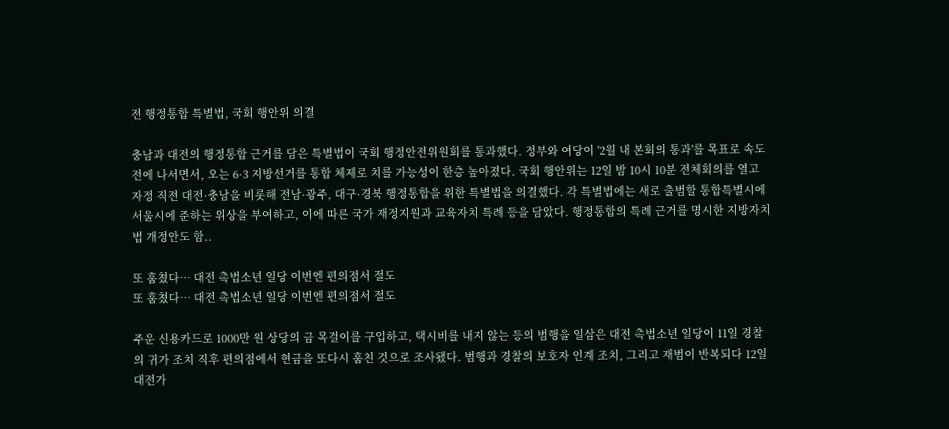전 행정통합 특별법, 국회 행안위 의결

충남과 대전의 행정통합 근거를 담은 특별법이 국회 행정안전위원회를 통과했다. 정부와 여당이 '2월 내 본회의 통과'를 목표로 속도전에 나서면서, 오는 6·3 지방선거를 통합 체제로 치를 가능성이 한층 높아졌다. 국회 행안위는 12일 밤 10시 10분 전체회의를 열고 자정 직전 대전·충남을 비롯해 전남·광주, 대구·경북 행정통합을 위한 특별법을 의결했다. 각 특별법에는 새로 출범할 통합특별시에 서울시에 준하는 위상을 부여하고, 이에 따른 국가 재정지원과 교육자치 특례 등을 담았다. 행정통합의 특례 근거를 명시한 지방자치법 개정안도 함..

또 훔쳤다… 대전 촉법소년 일당 이번엔 편의점서 절도
또 훔쳤다… 대전 촉법소년 일당 이번엔 편의점서 절도

주운 신용카드로 1000만 원 상당의 금 목걸이를 구입하고, 택시비를 내지 않는 등의 범행을 일삼은 대전 촉법소년 일당이 11일 경찰의 귀가 조치 직후 편의점에서 현금을 또다시 훔친 것으로 조사됐다. 범행과 경찰의 보호자 인계 조치, 그리고 재범이 반복되다 12일 대전가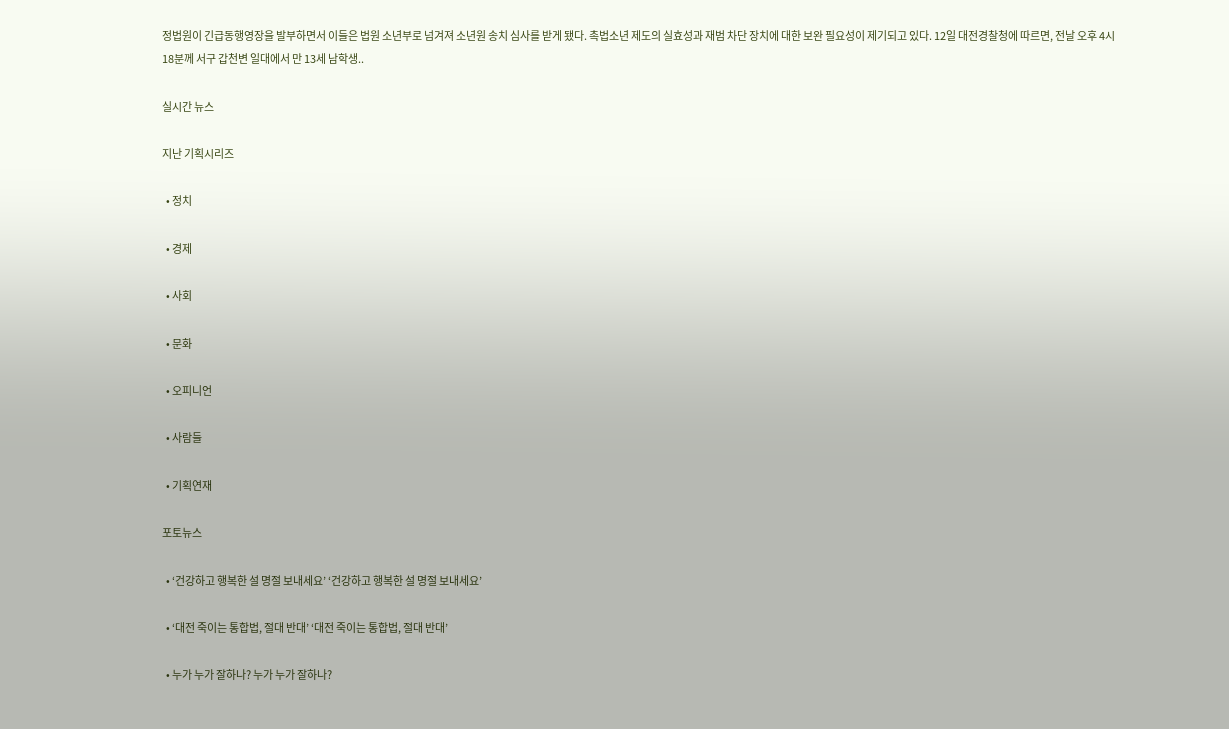정법원이 긴급동행영장을 발부하면서 이들은 법원 소년부로 넘겨져 소년원 송치 심사를 받게 됐다. 촉법소년 제도의 실효성과 재범 차단 장치에 대한 보완 필요성이 제기되고 있다. 12일 대전경찰청에 따르면, 전날 오후 4시 18분께 서구 갑천변 일대에서 만 13세 남학생..

실시간 뉴스

지난 기획시리즈

  • 정치

  • 경제

  • 사회

  • 문화

  • 오피니언

  • 사람들

  • 기획연재

포토뉴스

  • ‘건강하고 행복한 설 명절 보내세요’ ‘건강하고 행복한 설 명절 보내세요’

  • ‘대전 죽이는 통합법, 절대 반대’ ‘대전 죽이는 통합법, 절대 반대’

  • 누가 누가 잘하나? 누가 누가 잘하나?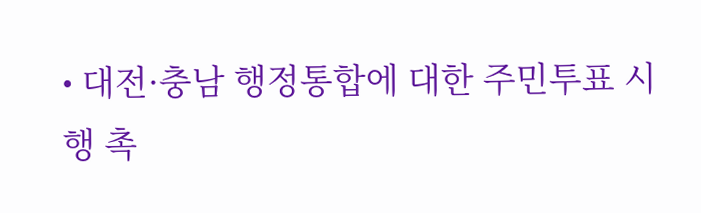• 대전·충남 행정통합에 대한 주민투표 시행 촉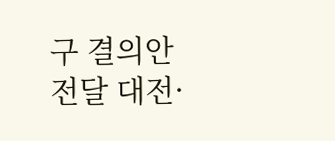구 결의안 전달 대전·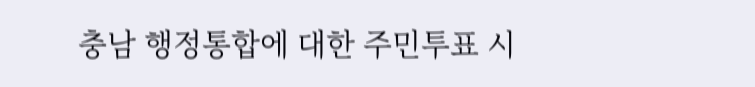충남 행정통합에 대한 주민투표 시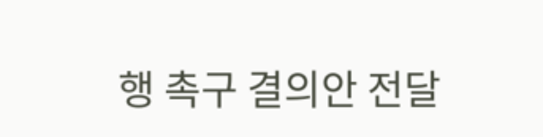행 촉구 결의안 전달